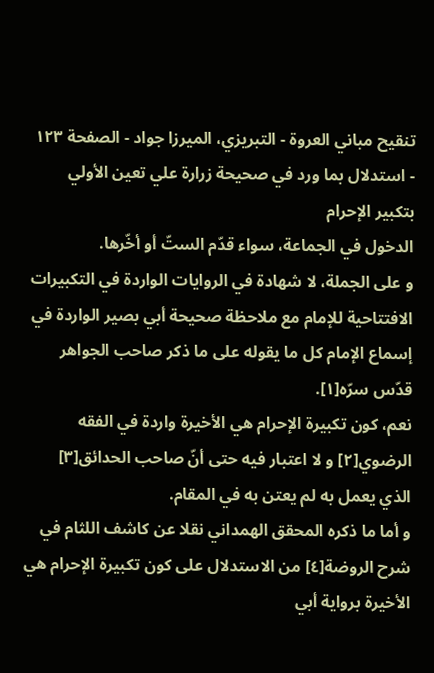تنقيح مباني العروة - التبريزي، الميرزا جواد - الصفحة ١٢٣ - استدلال بما ورد في صحيحة زرارة علي تعين الأولي بتكبير الإحرام
الدخول في الجماعة، سواء قدّم الستّ أو أخّرها.
و على الجملة، لا شهادة في الروايات الواردة في التكبيرات الافتتاحية للإمام مع ملاحظة صحيحة أبي بصير الواردة في إسماع الإمام كل ما يقوله على ما ذكر صاحب الجواهر قدّس سرّه[١].
نعم، كون تكبيرة الإحرام هي الأخيرة واردة في الفقه الرضوي[٢] و لا اعتبار فيه حتى أنّ صاحب الحدائق[٣] الذي يعمل به لم يعتن به في المقام.
و أما ما ذكره المحقق الهمداني نقلا عن كاشف اللثام في شرح الروضة[٤] من الاستدلال على كون تكبيرة الإحرام هي الأخيرة برواية أبي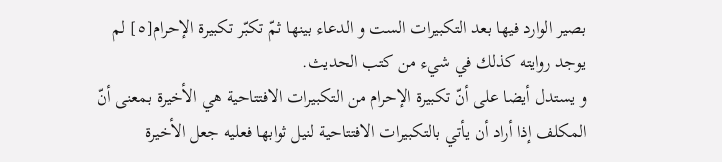بصير الوارد فيها بعد التكبيرات الست و الدعاء بينها ثمّ تكبّر تكبيرة الإحرام[٥] لم يوجد روايته كذلك في شيء من كتب الحديث.
و يستدل أيضا على أنّ تكبيرة الإحرام من التكبيرات الافتتاحية هي الأخيرة بمعنى أنّ المكلف إذا أراد أن يأتي بالتكبيرات الافتتاحية لنيل ثوابها فعليه جعل الأخيرة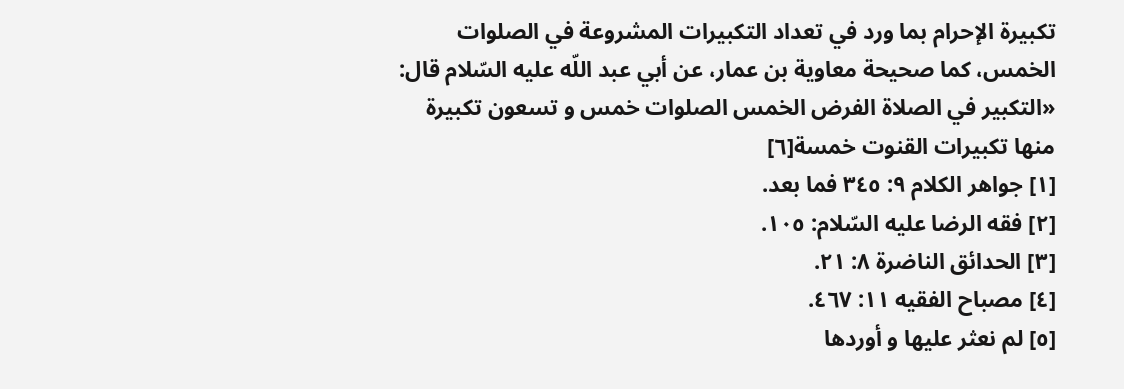تكبيرة الإحرام بما ورد في تعداد التكبيرات المشروعة في الصلوات الخمس، كما صحيحة معاوية بن عمار، عن أبي عبد اللّه عليه السّلام قال: «التكبير في الصلاة الفرض الخمس الصلوات خمس و تسعون تكبيرة منها تكبيرات القنوت خمسة[٦]
[١] جواهر الكلام ٩: ٣٤٥ فما بعد.
[٢] فقه الرضا عليه السّلام: ١٠٥.
[٣] الحدائق الناضرة ٨: ٢١.
[٤] مصباح الفقيه ١١: ٤٦٧.
[٥] لم نعثر عليها و أوردها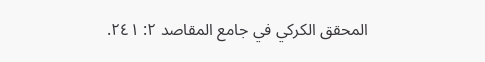المحقق الكركي في جامع المقاصد ٢: ٢٤١.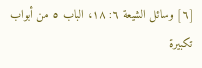[٦] وسائل الشيعة ٦: ١٨، الباب ٥ من أبواب تكبيرة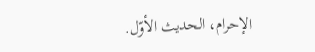الإحرام، الحديث الأوّل.